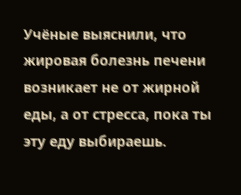Учёные выяснили, что жировая болезнь печени возникает не от жирной еды, а от стресса, пока ты эту еду выбираешь.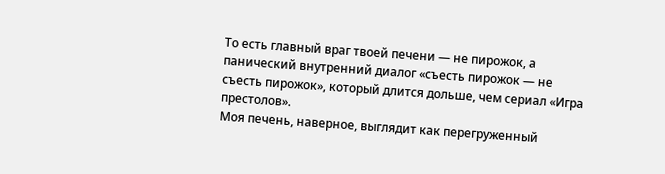То есть главный враг твоей печени — не пирожок, а панический внутренний диалог «съесть пирожок — не съесть пирожок», который длится дольше, чем сериал «Игра престолов».
Моя печень, наверное, выглядит как перегруженный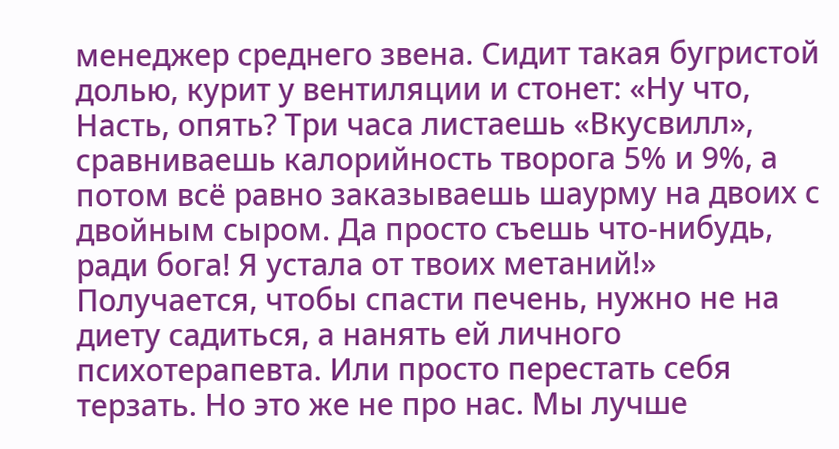менеджер среднего звена. Сидит такая бугристой долью, курит у вентиляции и стонет: «Ну что, Насть, опять? Три часа листаешь «Вкусвилл», сравниваешь калорийность творога 5% и 9%, а потом всё равно заказываешь шаурму на двоих с двойным сыром. Да просто съешь что-нибудь, ради бога! Я устала от твоих метаний!»
Получается, чтобы спасти печень, нужно не на диету садиться, а нанять ей личного психотерапевта. Или просто перестать себя терзать. Но это же не про нас. Мы лучше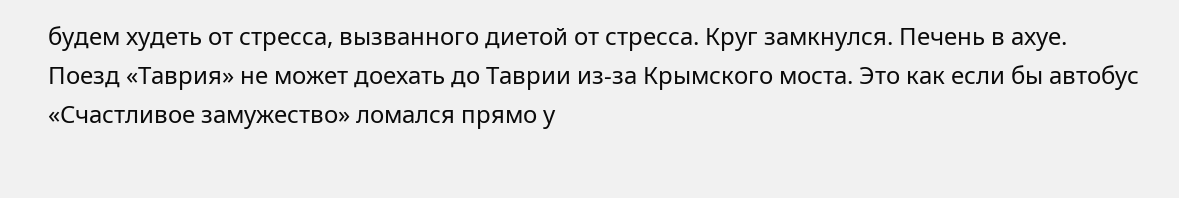будем худеть от стресса, вызванного диетой от стресса. Круг замкнулся. Печень в ахуе.
Поезд «Таврия» не может доехать до Таврии из-за Крымского моста. Это как если бы автобус «Счастливое замужество» ломался прямо у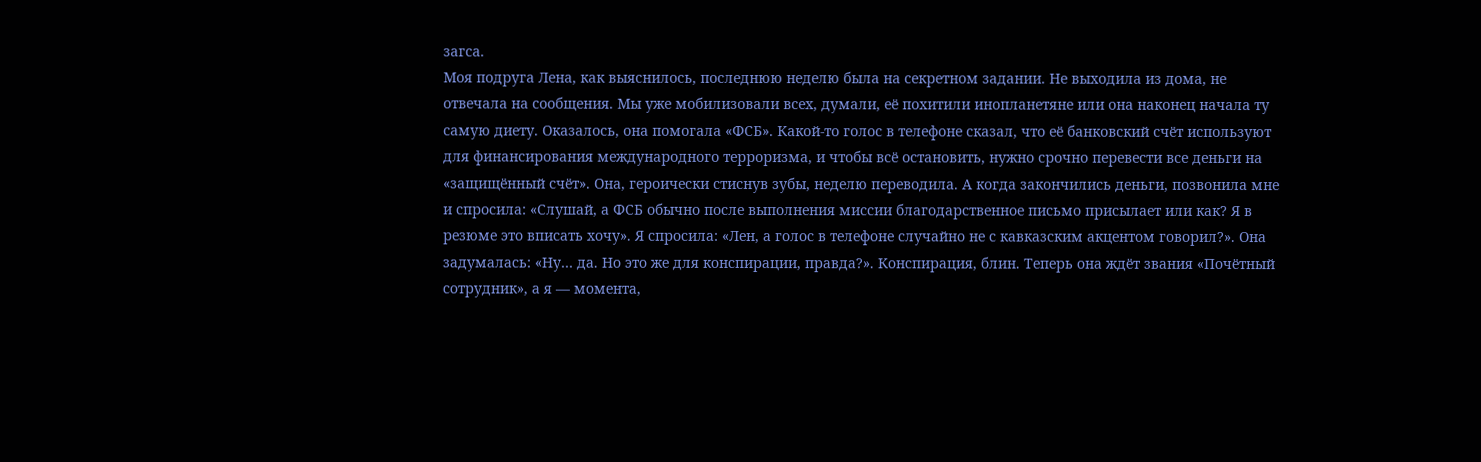загса.
Моя подруга Лена, как выяснилось, последнюю неделю была на секретном задании. Не выходила из дома, не отвечала на сообщения. Мы уже мобилизовали всех, думали, её похитили инопланетяне или она наконец начала ту самую диету. Оказалось, она помогала «ФСБ». Какой-то голос в телефоне сказал, что её банковский счёт используют для финансирования международного терроризма, и чтобы всё остановить, нужно срочно перевести все деньги на «защищённый счёт». Она, героически стиснув зубы, неделю переводила. А когда закончились деньги, позвонила мне и спросила: «Слушай, а ФСБ обычно после выполнения миссии благодарственное письмо присылает или как? Я в резюме это вписать хочу». Я спросила: «Лен, а голос в телефоне случайно не с кавказским акцентом говорил?». Она задумалась: «Ну… да. Но это же для конспирации, правда?». Конспирация, блин. Теперь она ждёт звания «Почётный сотрудник», а я — момента,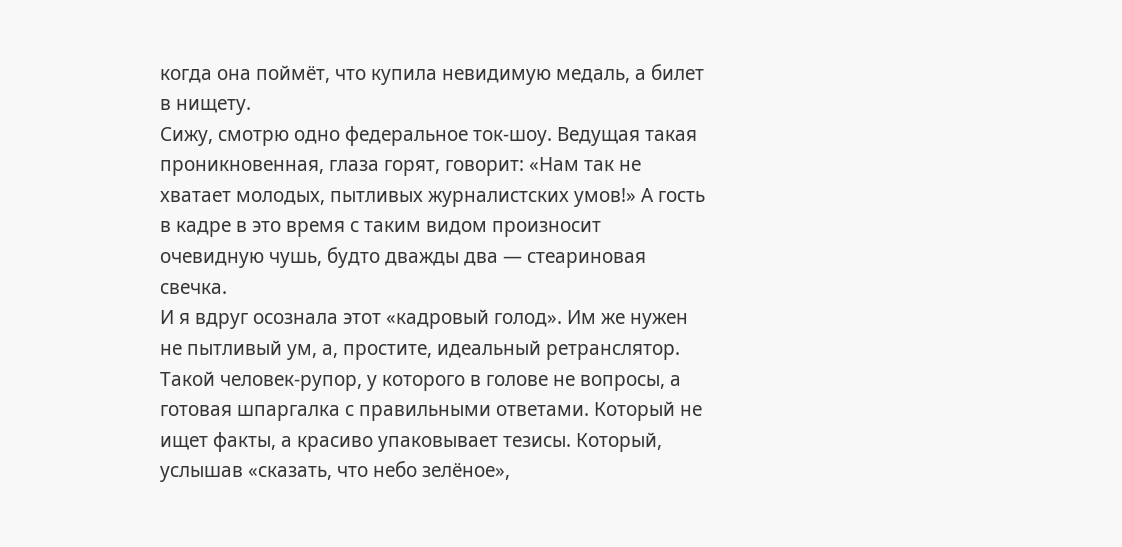когда она поймёт, что купила невидимую медаль, а билет в нищету.
Сижу, смотрю одно федеральное ток-шоу. Ведущая такая проникновенная, глаза горят, говорит: «Нам так не хватает молодых, пытливых журналистских умов!» А гость в кадре в это время с таким видом произносит очевидную чушь, будто дважды два — стеариновая свечка.
И я вдруг осознала этот «кадровый голод». Им же нужен не пытливый ум, а, простите, идеальный ретранслятор. Такой человек-рупор, у которого в голове не вопросы, а готовая шпаргалка с правильными ответами. Который не ищет факты, а красиво упаковывает тезисы. Который, услышав «сказать, что небо зелёное»,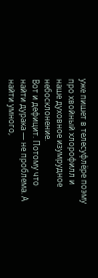уже пишет в телесуфлёре поэму про хвойный хлорофилл и наше духовное изумрудное небосклонение.
Вот и дефицит. Потому что найти дурака — не проблема. А найти умного,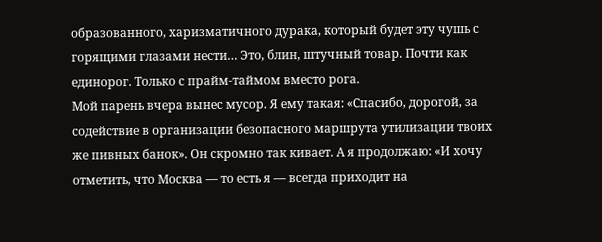образованного, харизматичного дурака, который будет эту чушь с горящими глазами нести… Это, блин, штучный товар. Почти как единорог. Только с прайм-таймом вместо рога.
Мой парень вчера вынес мусор. Я ему такая: «Спасибо, дорогой, за содействие в организации безопасного маршрута утилизации твоих же пивных банок». Он скромно так кивает. А я продолжаю: «И хочу отметить, что Москва — то есть я — всегда приходит на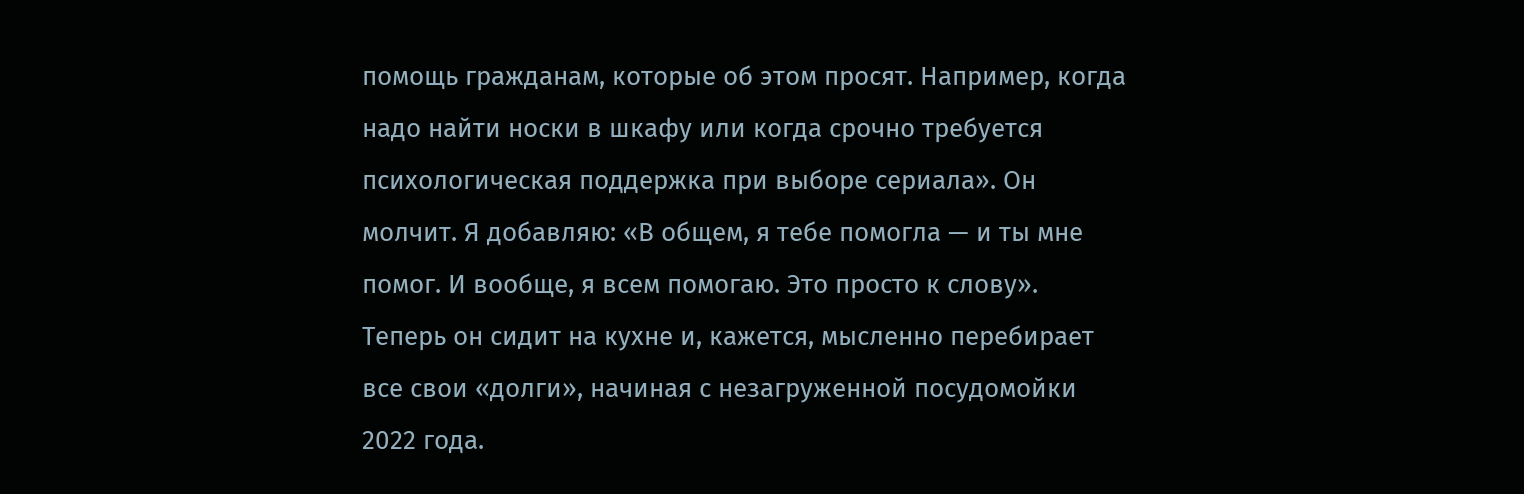помощь гражданам, которые об этом просят. Например, когда надо найти носки в шкафу или когда срочно требуется психологическая поддержка при выборе сериала». Он молчит. Я добавляю: «В общем, я тебе помогла — и ты мне помог. И вообще, я всем помогаю. Это просто к слову». Теперь он сидит на кухне и, кажется, мысленно перебирает все свои «долги», начиная с незагруженной посудомойки 2022 года.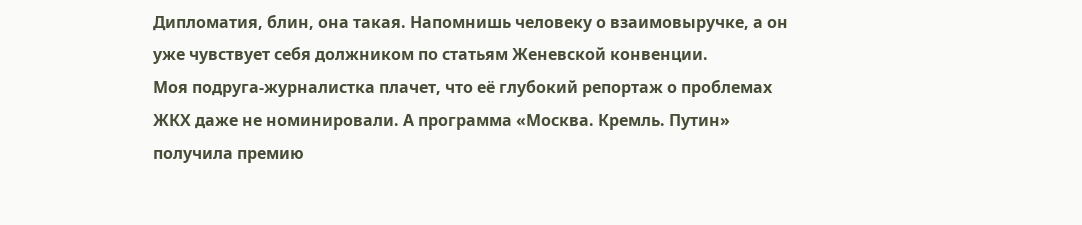Дипломатия, блин, она такая. Напомнишь человеку о взаимовыручке, а он уже чувствует себя должником по статьям Женевской конвенции.
Моя подруга-журналистка плачет, что её глубокий репортаж о проблемах ЖКХ даже не номинировали. А программа «Москва. Кремль. Путин» получила премию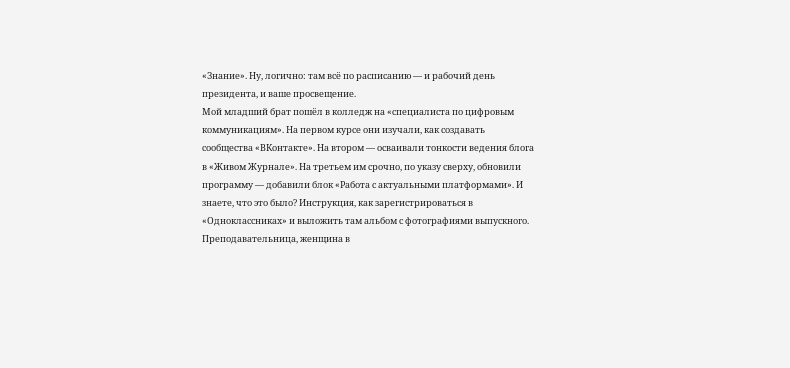«Знание». Ну, логично: там всё по расписанию — и рабочий день президента, и ваше просвещение.
Мой младший брат пошёл в колледж на «специалиста по цифровым коммуникациям». На первом курсе они изучали, как создавать сообщества «ВКонтакте». На втором — осваивали тонкости ведения блога в «Живом Журнале». На третьем им срочно, по указу сверху, обновили программу — добавили блок «Работа с актуальными платформами». И знаете, что это было? Инструкция, как зарегистрироваться в «Одноклассниках» и выложить там альбом с фотографиями выпускного. Преподавательница, женщина в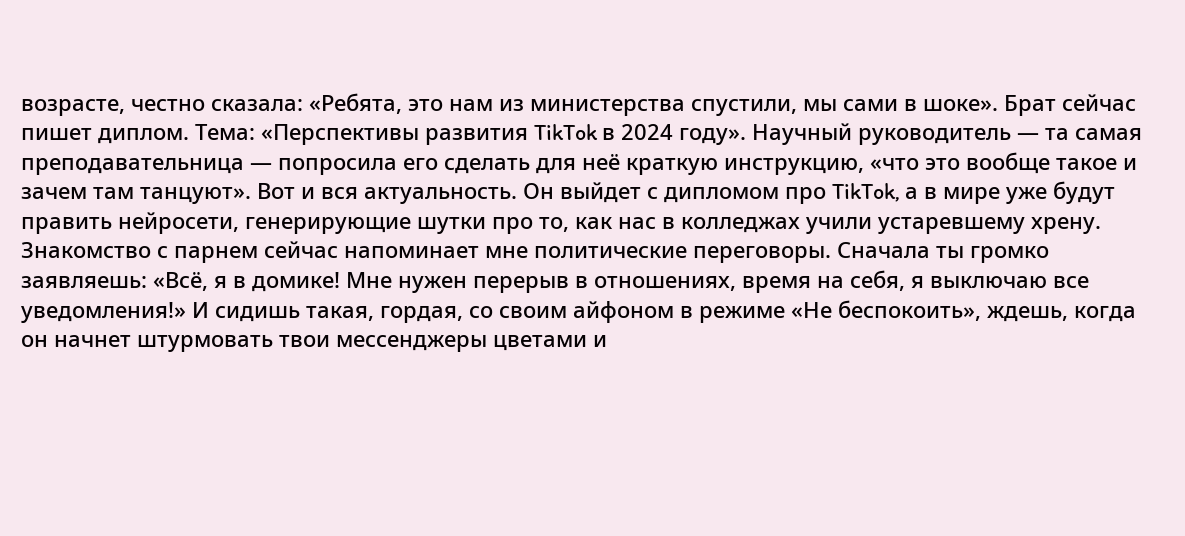возрасте, честно сказала: «Ребята, это нам из министерства спустили, мы сами в шоке». Брат сейчас пишет диплом. Тема: «Перспективы развития TikTok в 2024 году». Научный руководитель — та самая преподавательница — попросила его сделать для неё краткую инструкцию, «что это вообще такое и зачем там танцуют». Вот и вся актуальность. Он выйдет с дипломом про TikTok, а в мире уже будут править нейросети, генерирующие шутки про то, как нас в колледжах учили устаревшему хрену.
Знакомство с парнем сейчас напоминает мне политические переговоры. Сначала ты громко заявляешь: «Всё, я в домике! Мне нужен перерыв в отношениях, время на себя, я выключаю все уведомления!» И сидишь такая, гордая, со своим айфоном в режиме «Не беспокоить», ждешь, когда он начнет штурмовать твои мессенджеры цветами и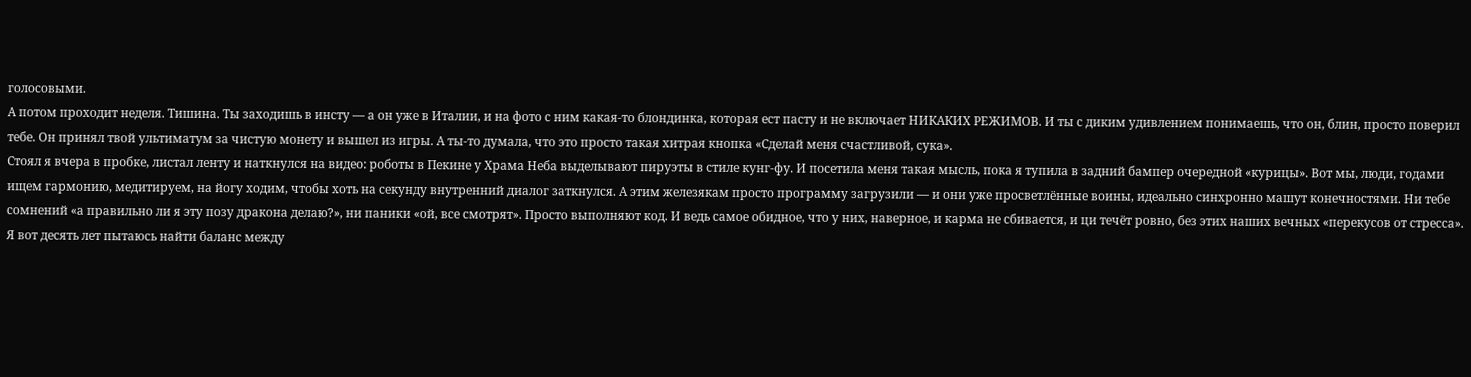голосовыми.
А потом проходит неделя. Тишина. Ты заходишь в инсту — а он уже в Италии, и на фото с ним какая-то блондинка, которая ест пасту и не включает НИКАКИХ РЕЖИМОВ. И ты с диким удивлением понимаешь, что он, блин, просто поверил тебе. Он принял твой ультиматум за чистую монету и вышел из игры. А ты-то думала, что это просто такая хитрая кнопка «Сделай меня счастливой, сука».
Стоял я вчера в пробке, листал ленту и наткнулся на видео: роботы в Пекине у Храма Неба выделывают пируэты в стиле кунг-фу. И посетила меня такая мысль, пока я тупила в задний бампер очередной «курицы». Вот мы, люди, годами ищем гармонию, медитируем, на йогу ходим, чтобы хоть на секунду внутренний диалог заткнулся. А этим железякам просто программу загрузили — и они уже просветлённые воины, идеально синхронно машут конечностями. Ни тебе сомнений «а правильно ли я эту позу дракона делаю?», ни паники «ой, все смотрят». Просто выполняют код. И ведь самое обидное, что у них, наверное, и карма не сбивается, и ци течёт ровно, без этих наших вечных «перекусов от стресса». Я вот десять лет пытаюсь найти баланс между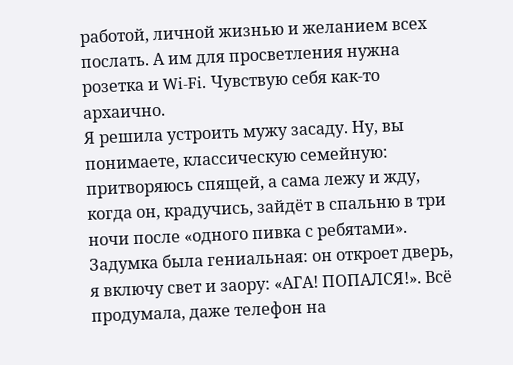работой, личной жизнью и желанием всех послать. А им для просветления нужна розетка и Wi-Fi. Чувствую себя как-то архаично.
Я решила устроить мужу засаду. Ну, вы понимаете, классическую семейную: притворяюсь спящей, а сама лежу и жду, когда он, крадучись, зайдёт в спальню в три ночи после «одного пивка с ребятами». Задумка была гениальная: он откроет дверь, я включу свет и заору: «АГА! ПОПАЛСЯ!». Всё продумала, даже телефон на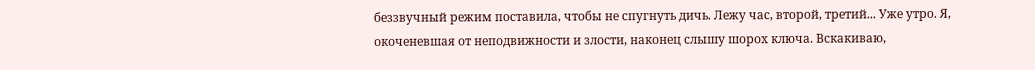беззвучный режим поставила, чтобы не спугнуть дичь. Лежу час, второй, третий... Уже утро. Я, окоченевшая от неподвижности и злости, наконец слышу шорох ключа. Вскакиваю,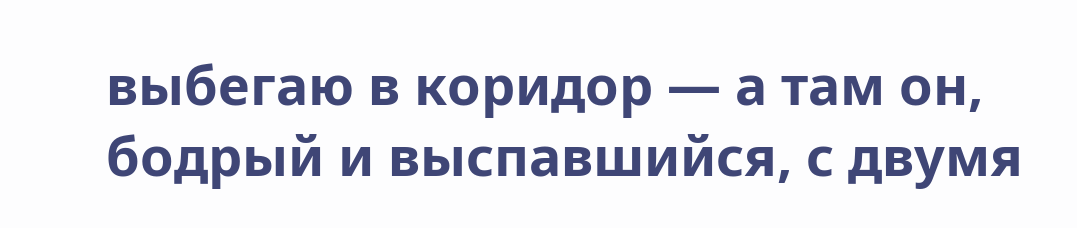выбегаю в коридор — а там он, бодрый и выспавшийся, с двумя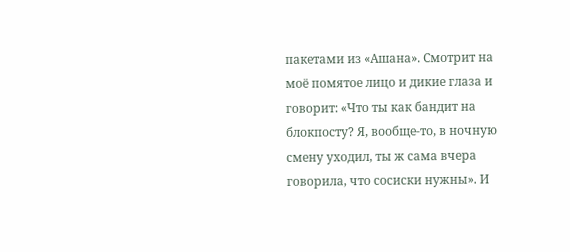пакетами из «Ашана». Смотрит на моё помятое лицо и дикие глаза и говорит: «Что ты как бандит на блокпосту? Я, вообще-то, в ночную смену уходил, ты ж сама вчера говорила, что сосиски нужны». И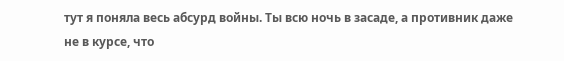тут я поняла весь абсурд войны. Ты всю ночь в засаде, а противник даже не в курсе, что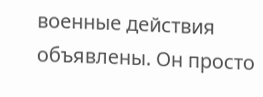военные действия объявлены. Он просто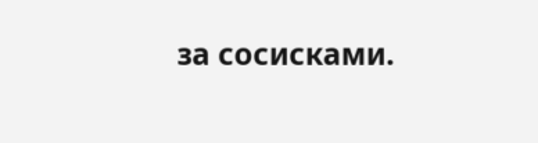за сосисками.